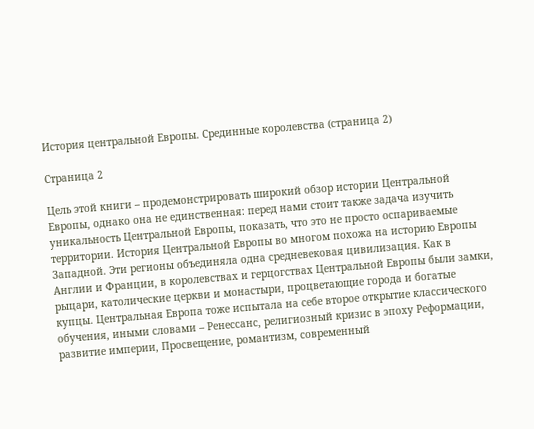История центральной Европы. Срединные королевства (страница 2)

Страница 2

Цель этой книги – продемонстрировать широкий обзор истории Центральной Европы, однако она не единственная: перед нами стоит также задача изучить уникальность Центральной Европы, показать, что это не просто оспариваемые территории. История Центральной Европы во многом похожа на историю Европы Западной. Эти регионы объединяла одна средневековая цивилизация. Как в Англии и Франции, в королевствах и герцогствах Центральной Европы были замки, рыцари, католические церкви и монастыри, процветающие города и богатые купцы. Центральная Европа тоже испытала на себе второе открытие классического обучения, иными словами – Ренессанс, религиозный кризис в эпоху Реформации, развитие империи, Просвещение, романтизм, современный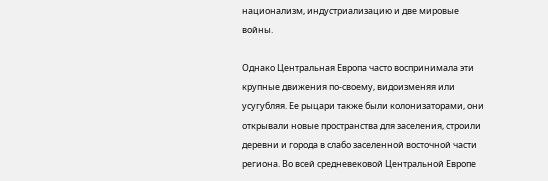национализм, индустриализацию и две мировые войны.

Однако Центральная Европа часто воспринимала эти крупные движения по-своему, видоизменяя или усугубляя. Ее рыцари также были колонизаторами, они открывали новые пространства для заселения, строили деревни и города в слабо заселенной восточной части региона. Во всей средневековой Центральной Европе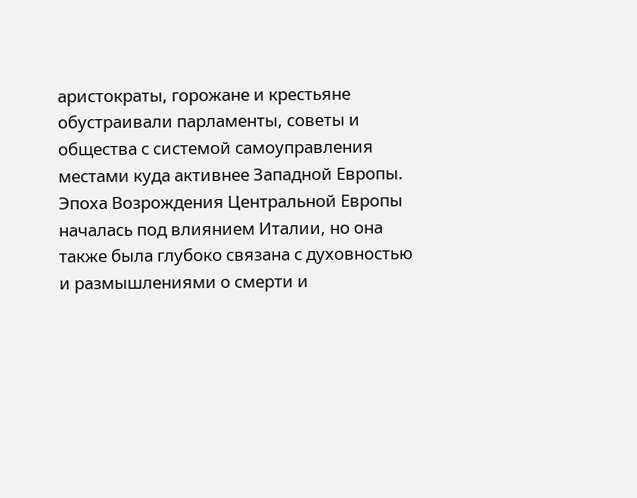аристократы, горожане и крестьяне обустраивали парламенты, советы и общества с системой самоуправления местами куда активнее Западной Европы. Эпоха Возрождения Центральной Европы началась под влиянием Италии, но она также была глубоко связана с духовностью и размышлениями о смерти и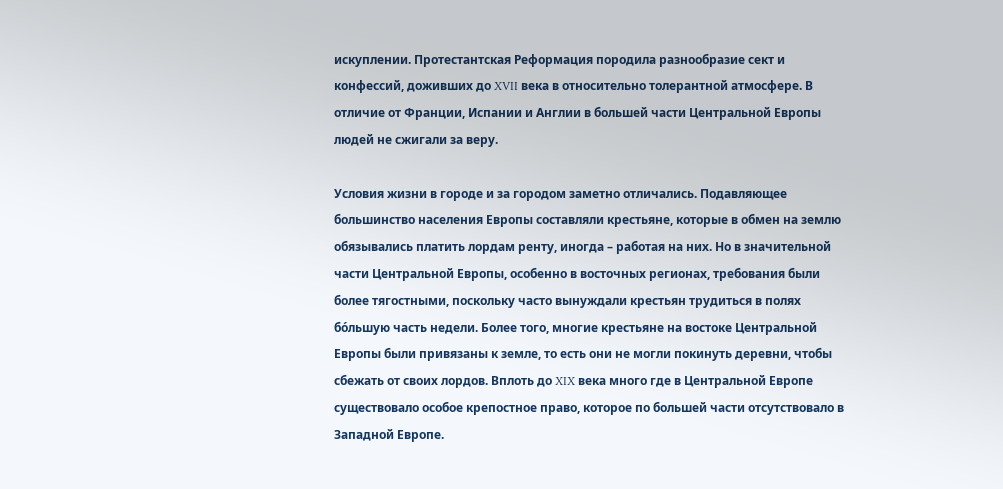искуплении. Протестантская Реформация породила разнообразие сект и конфессий, доживших до XVII века в относительно толерантной атмосфере. В отличие от Франции, Испании и Англии в большей части Центральной Европы людей не сжигали за веру.

Условия жизни в городе и за городом заметно отличались. Подавляющее большинство населения Европы составляли крестьяне, которые в обмен на землю обязывались платить лордам ренту, иногда – работая на них. Но в значительной части Центральной Европы, особенно в восточных регионах, требования были более тягостными, поскольку часто вынуждали крестьян трудиться в полях бо́льшую часть недели. Более того, многие крестьяне на востоке Центральной Европы были привязаны к земле, то есть они не могли покинуть деревни, чтобы сбежать от своих лордов. Вплоть до XIX века много где в Центральной Европе существовало особое крепостное право, которое по большей части отсутствовало в Западной Европе.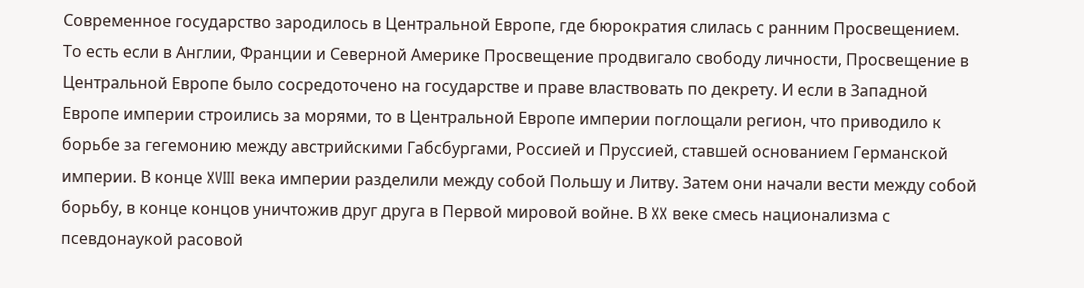Современное государство зародилось в Центральной Европе, где бюрократия слилась с ранним Просвещением. То есть если в Англии, Франции и Северной Америке Просвещение продвигало свободу личности, Просвещение в Центральной Европе было сосредоточено на государстве и праве властвовать по декрету. И если в Западной Европе империи строились за морями, то в Центральной Европе империи поглощали регион, что приводило к борьбе за гегемонию между австрийскими Габсбургами, Россией и Пруссией, ставшей основанием Германской империи. В конце XVIII века империи разделили между собой Польшу и Литву. Затем они начали вести между собой борьбу, в конце концов уничтожив друг друга в Первой мировой войне. В XX веке смесь национализма с псевдонаукой расовой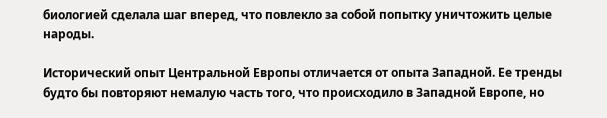биологией сделала шаг вперед, что повлекло за собой попытку уничтожить целые народы.

Исторический опыт Центральной Европы отличается от опыта Западной. Ее тренды будто бы повторяют немалую часть того, что происходило в Западной Европе, но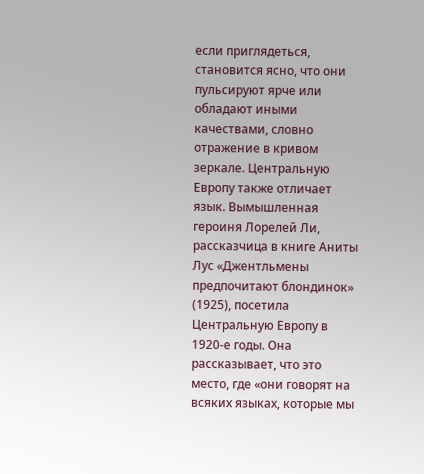если приглядеться, становится ясно, что они пульсируют ярче или обладают иными качествами, словно отражение в кривом зеркале. Центральную Европу также отличает язык. Вымышленная героиня Лорелей Ли, рассказчица в книге Аниты Лус «Джентльмены предпочитают блондинок» (1925), посетила Центральную Европу в 1920-е годы. Она рассказывает, что это место, где «они говорят на всяких языках, которые мы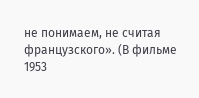не понимаем, не считая французского». (В фильме 1953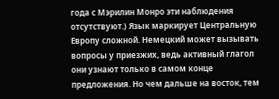года с Мэрилин Монро эти наблюдения отсутствуют.) Язык маркирует Центральную Европу сложной. Немецкий может вызывать вопросы у приезжих, ведь активный глагол они узнают только в самом конце предложения. Но чем дальше на восток, тем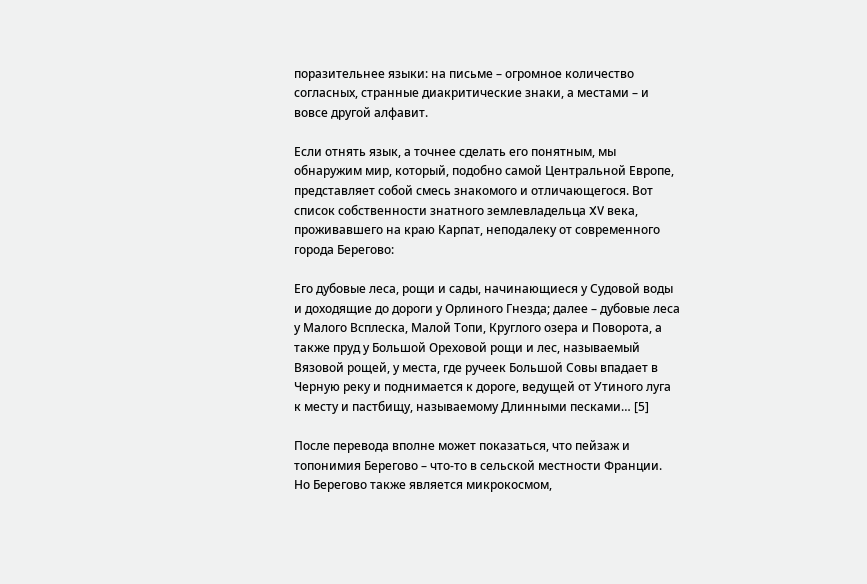поразительнее языки: на письме – огромное количество согласных, странные диакритические знаки, а местами – и вовсе другой алфавит.

Если отнять язык, а точнее сделать его понятным, мы обнаружим мир, который, подобно самой Центральной Европе, представляет собой смесь знакомого и отличающегося. Вот список собственности знатного землевладельца XV века, проживавшего на краю Карпат, неподалеку от современного города Берегово:

Его дубовые леса, рощи и сады, начинающиеся у Судовой воды и доходящие до дороги у Орлиного Гнезда; далее – дубовые леса у Малого Всплеска, Малой Топи, Круглого озера и Поворота, а также пруд у Большой Ореховой рощи и лес, называемый Вязовой рощей, у места, где ручеек Большой Совы впадает в Черную реку и поднимается к дороге, ведущей от Утиного луга к месту и пастбищу, называемому Длинными песками… [5]

После перевода вполне может показаться, что пейзаж и топонимия Берегово – что-то в сельской местности Франции. Но Берегово также является микрокосмом,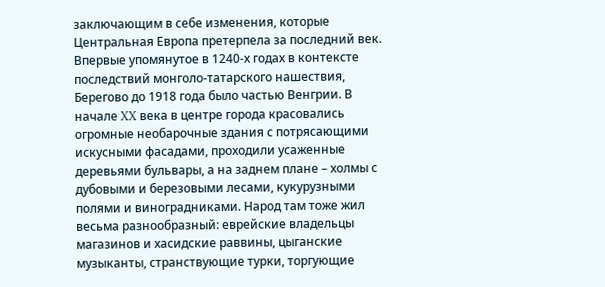заключающим в себе изменения, которые Центральная Европа претерпела за последний век. Впервые упомянутое в 1240-х годах в контексте последствий монголо-татарского нашествия, Берегово до 1918 года было частью Венгрии. В начале XX века в центре города красовались огромные необарочные здания с потрясающими искусными фасадами, проходили усаженные деревьями бульвары, а на заднем плане – холмы с дубовыми и березовыми лесами, кукурузными полями и виноградниками. Народ там тоже жил весьма разнообразный: еврейские владельцы магазинов и хасидские раввины, цыганские музыканты, странствующие турки, торгующие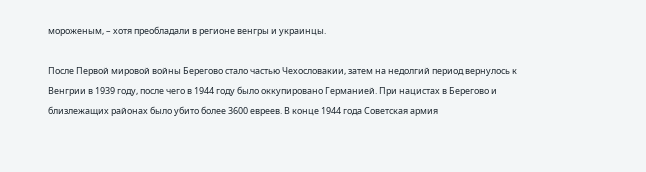мороженым, – хотя преобладали в регионе венгры и украинцы.

После Первой мировой войны Берегово стало частью Чехословакии, затем на недолгий период вернулось к Венгрии в 1939 году, после чего в 1944 году было оккупировано Германией. При нацистах в Берегово и близлежащих районах было убито более 3600 евреев. В конце 1944 года Советская армия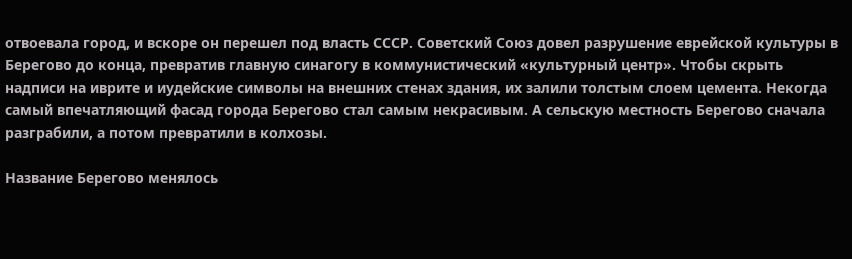отвоевала город, и вскоре он перешел под власть СССР. Советский Союз довел разрушение еврейской культуры в Берегово до конца, превратив главную синагогу в коммунистический «культурный центр». Чтобы скрыть надписи на иврите и иудейские символы на внешних стенах здания, их залили толстым слоем цемента. Некогда самый впечатляющий фасад города Берегово стал самым некрасивым. А сельскую местность Берегово сначала разграбили, а потом превратили в колхозы.

Название Берегово менялось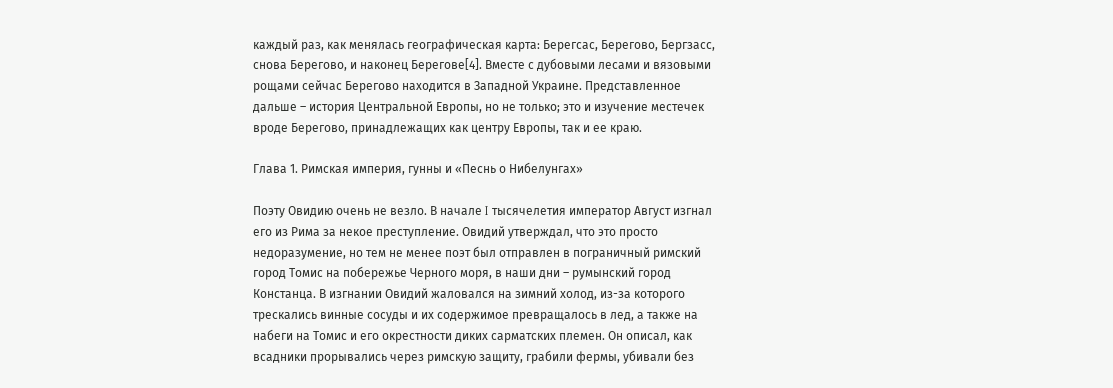каждый раз, как менялась географическая карта: Берегсас, Берегово, Бергзасс, снова Берегово, и наконец Берегове[4]. Вместе с дубовыми лесами и вязовыми рощами сейчас Берегово находится в Западной Украине. Представленное дальше – история Центральной Европы, но не только; это и изучение местечек вроде Берегово, принадлежащих как центру Европы, так и ее краю.

Глава 1. Римская империя, гунны и «Песнь о Нибелунгах»

Поэту Овидию очень не везло. В начале I тысячелетия император Август изгнал его из Рима за некое преступление. Овидий утверждал, что это просто недоразумение, но тем не менее поэт был отправлен в пограничный римский город Томис на побережье Черного моря, в наши дни – румынский город Констанца. В изгнании Овидий жаловался на зимний холод, из-за которого трескались винные сосуды и их содержимое превращалось в лед, а также на набеги на Томис и его окрестности диких сарматских племен. Он описал, как всадники прорывались через римскую защиту, грабили фермы, убивали без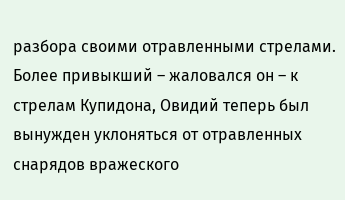разбора своими отравленными стрелами. Более привыкший – жаловался он – к стрелам Купидона, Овидий теперь был вынужден уклоняться от отравленных снарядов вражеского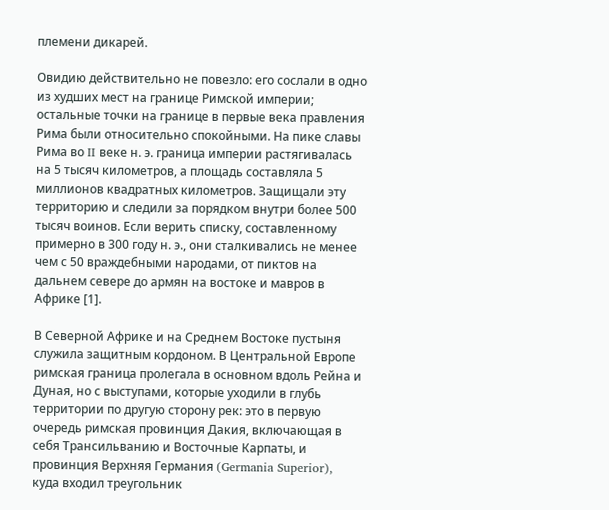племени дикарей.

Овидию действительно не повезло: его сослали в одно из худших мест на границе Римской империи; остальные точки на границе в первые века правления Рима были относительно спокойными. На пике славы Рима во II веке н. э. граница империи растягивалась на 5 тысяч километров, а площадь составляла 5 миллионов квадратных километров. Защищали эту территорию и следили за порядком внутри более 500 тысяч воинов. Если верить списку, составленному примерно в 300 году н. э., они сталкивались не менее чем с 50 враждебными народами, от пиктов на дальнем севере до армян на востоке и мавров в Африке [1].

В Северной Африке и на Среднем Востоке пустыня служила защитным кордоном. В Центральной Европе римская граница пролегала в основном вдоль Рейна и Дуная, но с выступами, которые уходили в глубь территории по другую сторону рек: это в первую очередь римская провинция Дакия, включающая в себя Трансильванию и Восточные Карпаты, и провинция Верхняя Германия (Germania Superior), куда входил треугольник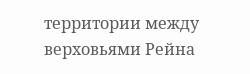территории между верховьями Рейна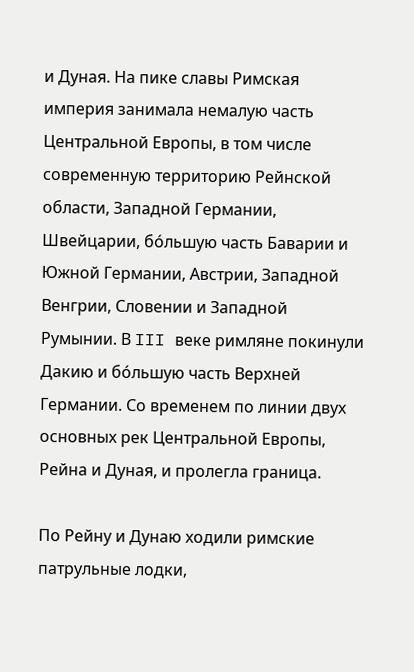и Дуная. На пике славы Римская империя занимала немалую часть Центральной Европы, в том числе современную территорию Рейнской области, Западной Германии, Швейцарии, бо́льшую часть Баварии и Южной Германии, Австрии, Западной Венгрии, Словении и Западной Румынии. В III веке римляне покинули Дакию и бо́льшую часть Верхней Германии. Со временем по линии двух основных рек Центральной Европы, Рейна и Дуная, и пролегла граница.

По Рейну и Дунаю ходили римские патрульные лодки,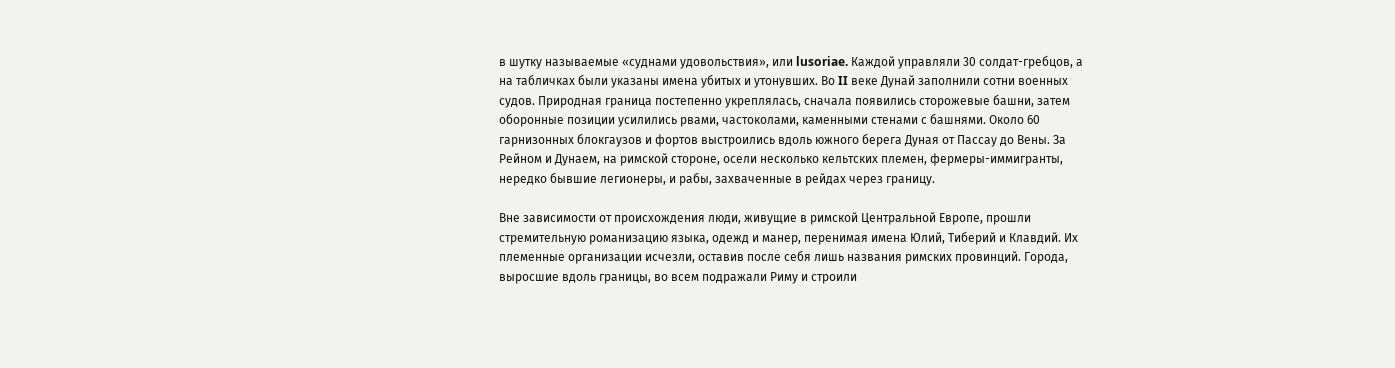в шутку называемые «суднами удовольствия», или lusoriae. Каждой управляли 30 солдат-гребцов, а на табличках были указаны имена убитых и утонувших. Во II веке Дунай заполнили сотни военных судов. Природная граница постепенно укреплялась, сначала появились сторожевые башни, затем оборонные позиции усилились рвами, частоколами, каменными стенами с башнями. Около 60 гарнизонных блокгаузов и фортов выстроились вдоль южного берега Дуная от Пассау до Вены. За Рейном и Дунаем, на римской стороне, осели несколько кельтских племен, фермеры-иммигранты, нередко бывшие легионеры, и рабы, захваченные в рейдах через границу.

Вне зависимости от происхождения люди, живущие в римской Центральной Европе, прошли стремительную романизацию языка, одежд и манер, перенимая имена Юлий, Тиберий и Клавдий. Их племенные организации исчезли, оставив после себя лишь названия римских провинций. Города, выросшие вдоль границы, во всем подражали Риму и строили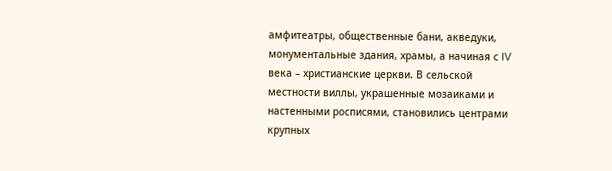амфитеатры, общественные бани, акведуки, монументальные здания, храмы, а начиная с IV века – христианские церкви. В сельской местности виллы, украшенные мозаиками и настенными росписями, становились центрами крупных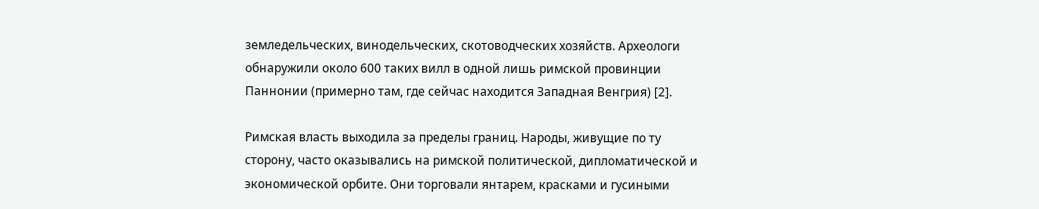земледельческих, винодельческих, скотоводческих хозяйств. Археологи обнаружили около 600 таких вилл в одной лишь римской провинции Паннонии (примерно там, где сейчас находится Западная Венгрия) [2].

Римская власть выходила за пределы границ. Народы, живущие по ту сторону, часто оказывались на римской политической, дипломатической и экономической орбите. Они торговали янтарем, красками и гусиными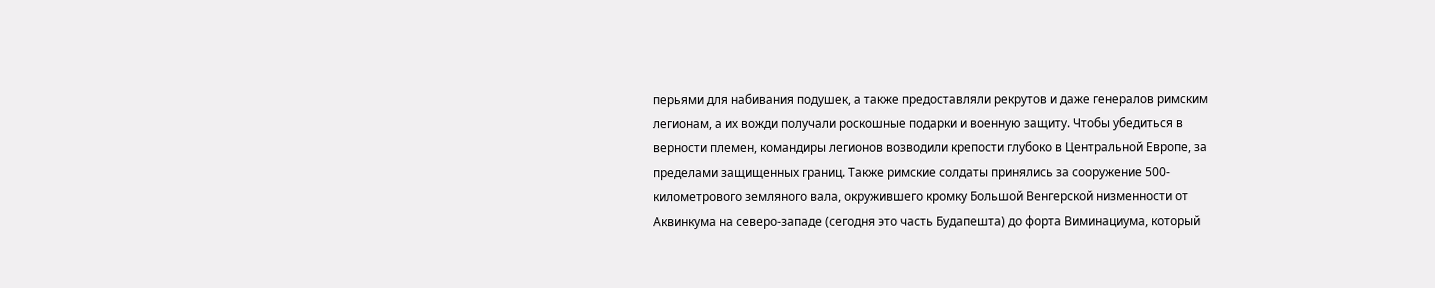перьями для набивания подушек, а также предоставляли рекрутов и даже генералов римским легионам, а их вожди получали роскошные подарки и военную защиту. Чтобы убедиться в верности племен, командиры легионов возводили крепости глубоко в Центральной Европе, за пределами защищенных границ. Также римские солдаты принялись за сооружение 500-километрового земляного вала, окружившего кромку Большой Венгерской низменности от Аквинкума на северо-западе (сегодня это часть Будапешта) до форта Виминациума, который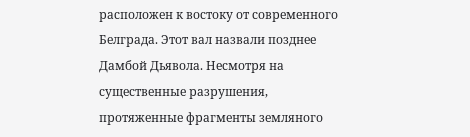расположен к востоку от современного Белграда. Этот вал назвали позднее Дамбой Дьявола. Несмотря на существенные разрушения, протяженные фрагменты земляного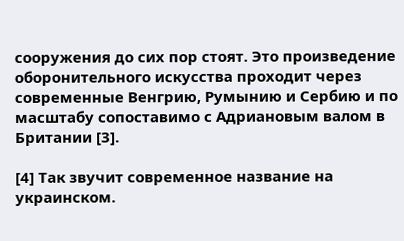сооружения до сих пор стоят. Это произведение оборонительного искусства проходит через современные Венгрию, Румынию и Сербию и по масштабу сопоставимо с Адриановым валом в Британии [3].

[4] Так звучит современное название на украинском.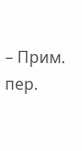– Прим. пер.